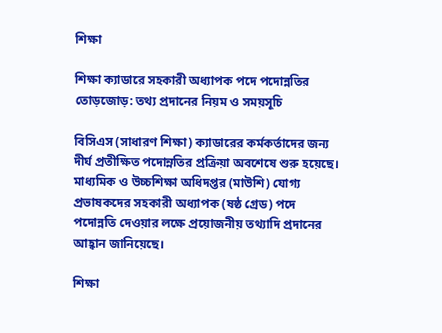শিক্ষা

শিক্ষা ক্যাডারে সহকারী অধ্যাপক পদে পদোন্নতির তোড়জোড়: তথ্য প্রদানের নিয়ম ও সময়সূচি

বিসিএস (সাধারণ শিক্ষা) ক্যাডারের কর্মকর্তাদের জন্য দীর্ঘ প্রতীক্ষিত পদোন্নতির প্রক্রিয়া অবশেষে শুরু হয়েছে। মাধ্যমিক ও উচ্চশিক্ষা অধিদপ্তর (মাউশি) যোগ্য প্রভাষকদের সহকারী অধ্যাপক (ষষ্ঠ গ্রেড) পদে পদোন্নতি দেওয়ার লক্ষে প্রয়োজনীয় তথ্যাদি প্রদানের আহ্বান জানিয়েছে।

শিক্ষা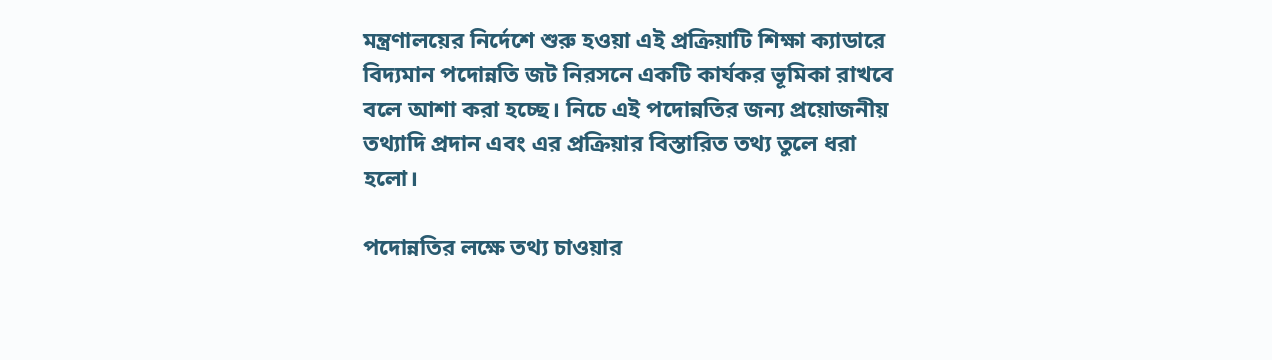মন্ত্রণালয়ের নির্দেশে শুরু হওয়া এই প্রক্রিয়াটি শিক্ষা ক্যাডারে বিদ্যমান পদোন্নতি জট নিরসনে একটি কার্যকর ভূমিকা রাখবে বলে আশা করা হচ্ছে। নিচে এই পদোন্নতির জন্য প্রয়োজনীয় তথ্যাদি প্রদান এবং এর প্রক্রিয়ার বিস্তারিত তথ্য তুলে ধরা হলো।

পদোন্নতির লক্ষে তথ্য চাওয়ার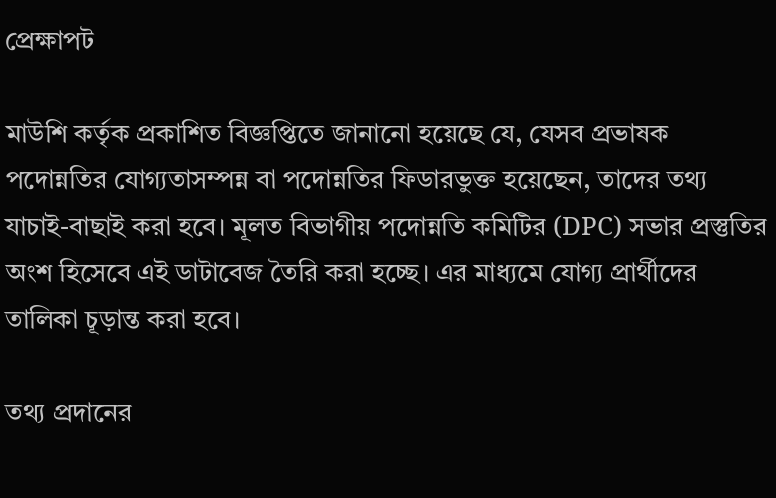প্রেক্ষাপট

মাউশি কর্তৃক প্রকাশিত বিজ্ঞপ্তিতে জানানো হয়েছে যে, যেসব প্রভাষক পদোন্নতির যোগ্যতাসম্পন্ন বা পদোন্নতির ফিডারভুক্ত হয়েছেন, তাদের তথ্য যাচাই-বাছাই করা হবে। মূলত বিভাগীয় পদোন্নতি কমিটির (DPC) সভার প্রস্তুতির অংশ হিসেবে এই ডাটাবেজ তৈরি করা হচ্ছে। এর মাধ্যমে যোগ্য প্রার্থীদের তালিকা চূড়ান্ত করা হবে।

তথ্য প্রদানের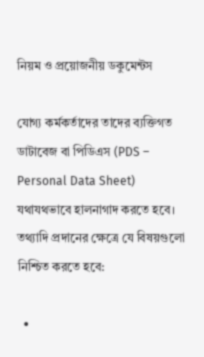নিয়ম ও প্রয়োজনীয় ডকুমেন্টস

যোগ্য কর্মকর্তাদের তাদের ব্যক্তিগত ডাটাবেজ বা পিডিএস (PDS – Personal Data Sheet) যথাযথভাবে হালনাগাদ করতে হবে। তথ্যাদি প্রদানের ক্ষেত্রে যে বিষয়গুলো নিশ্চিত করতে হবে:

  •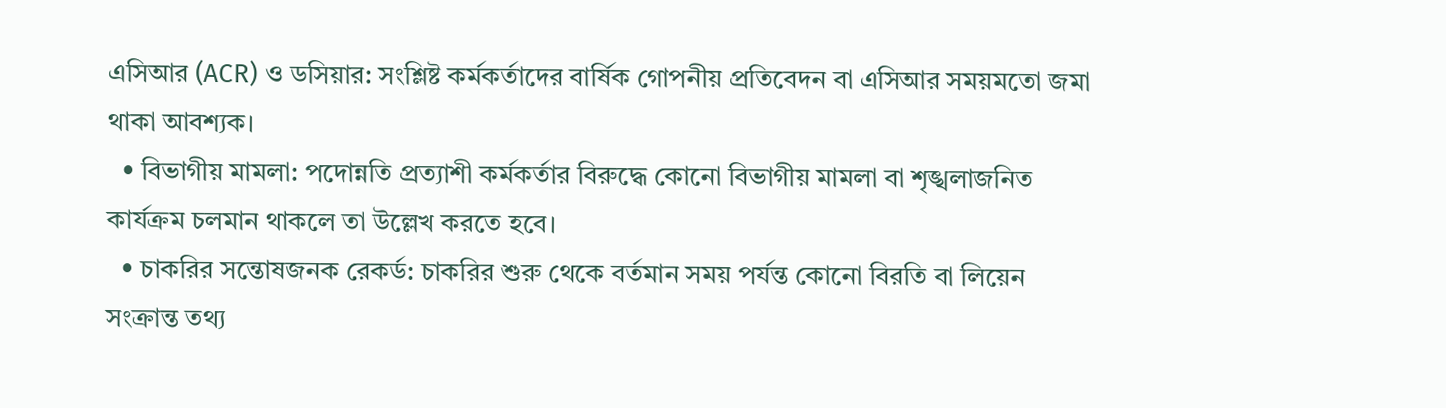এসিআর (ACR) ও ডসিয়ার: সংশ্লিষ্ট কর্মকর্তাদের বার্ষিক গোপনীয় প্রতিবেদন বা এসিআর সময়মতো জমা থাকা আবশ্যক।
  • বিভাগীয় মামলা: পদোন্নতি প্রত্যাশী কর্মকর্তার বিরুদ্ধে কোনো বিভাগীয় মামলা বা শৃঙ্খলাজনিত কার্যক্রম চলমান থাকলে তা উল্লেখ করতে হবে।
  • চাকরির সন্তোষজনক রেকর্ড: চাকরির শুরু থেকে বর্তমান সময় পর্যন্ত কোনো বিরতি বা লিয়েন সংক্রান্ত তথ্য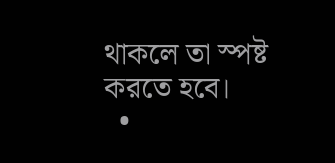থাকলে তা স্পষ্ট করতে হবে।
  •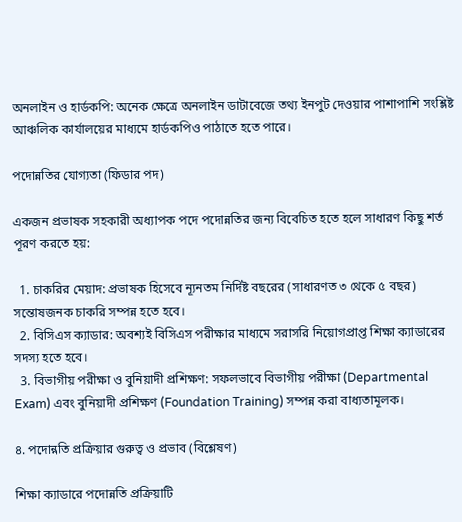অনলাইন ও হার্ডকপি: অনেক ক্ষেত্রে অনলাইন ডাটাবেজে তথ্য ইনপুট দেওয়ার পাশাপাশি সংশ্লিষ্ট আঞ্চলিক কার্যালয়ের মাধ্যমে হার্ডকপিও পাঠাতে হতে পারে।

পদোন্নতির যোগ্যতা (ফিডার পদ)

একজন প্রভাষক সহকারী অধ্যাপক পদে পদোন্নতির জন্য বিবেচিত হতে হলে সাধারণ কিছু শর্ত পূরণ করতে হয়:

  1. চাকরির মেয়াদ: প্রভাষক হিসেবে ন্যূনতম নির্দিষ্ট বছরের (সাধারণত ৩ থেকে ৫ বছর) সন্তোষজনক চাকরি সম্পন্ন হতে হবে।
  2. বিসিএস ক্যাডার: অবশ্যই বিসিএস পরীক্ষার মাধ্যমে সরাসরি নিয়োগপ্রাপ্ত শিক্ষা ক্যাডারের সদস্য হতে হবে।
  3. বিভাগীয় পরীক্ষা ও বুনিয়াদী প্রশিক্ষণ: সফলভাবে বিভাগীয় পরীক্ষা (Departmental Exam) এবং বুনিয়াদী প্রশিক্ষণ (Foundation Training) সম্পন্ন করা বাধ্যতামূলক।

৪. পদোন্নতি প্রক্রিয়ার গুরুত্ব ও প্রভাব (বিশ্লেষণ)

শিক্ষা ক্যাডারে পদোন্নতি প্রক্রিয়াটি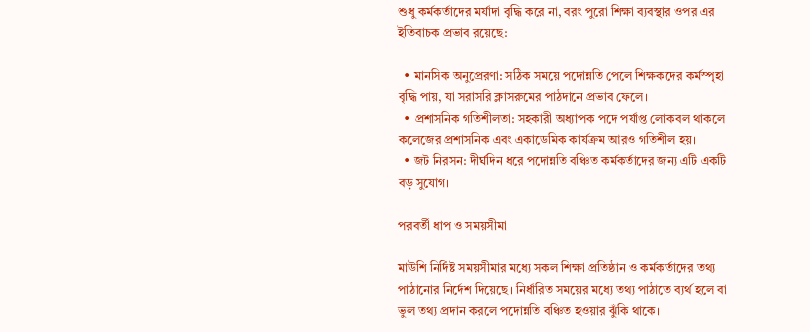শুধু কর্মকর্তাদের মর্যাদা বৃদ্ধি করে না, বরং পুরো শিক্ষা ব্যবস্থার ওপর এর ইতিবাচক প্রভাব রয়েছে:

  • মানসিক অনুপ্রেরণা: সঠিক সময়ে পদোন্নতি পেলে শিক্ষকদের কর্মস্পৃহা বৃদ্ধি পায়, যা সরাসরি ক্লাসরুমের পাঠদানে প্রভাব ফেলে।
  • প্রশাসনিক গতিশীলতা: সহকারী অধ্যাপক পদে পর্যাপ্ত লোকবল থাকলে কলেজের প্রশাসনিক এবং একাডেমিক কার্যক্রম আরও গতিশীল হয়।
  • জট নিরসন: দীর্ঘদিন ধরে পদোন্নতি বঞ্চিত কর্মকর্তাদের জন্য এটি একটি বড় সুযোগ।

পরবর্তী ধাপ ও সময়সীমা

মাউশি নির্দিষ্ট সময়সীমার মধ্যে সকল শিক্ষা প্রতিষ্ঠান ও কর্মকর্তাদের তথ্য পাঠানোর নির্দেশ দিয়েছে। নির্ধারিত সময়ের মধ্যে তথ্য পাঠাতে ব্যর্থ হলে বা ভুল তথ্য প্রদান করলে পদোন্নতি বঞ্চিত হওয়ার ঝুঁকি থাকে।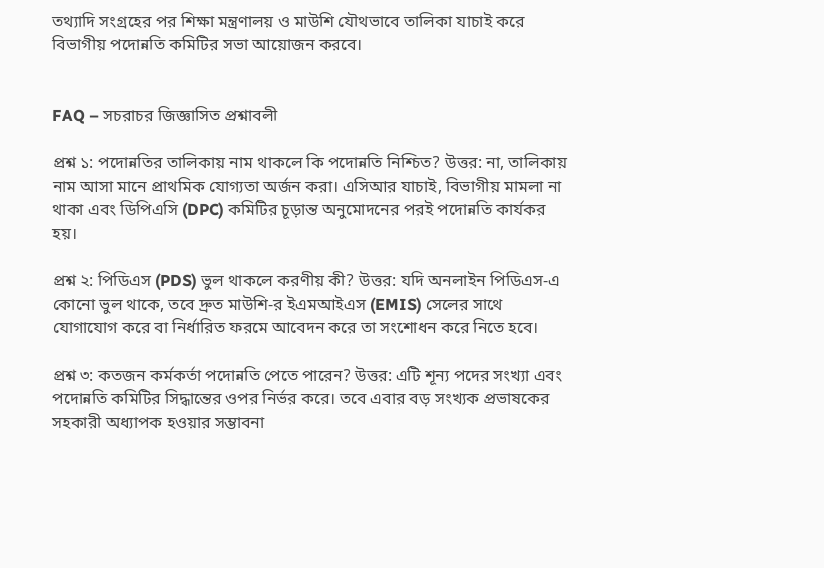তথ্যাদি সংগ্রহের পর শিক্ষা মন্ত্রণালয় ও মাউশি যৌথভাবে তালিকা যাচাই করে বিভাগীয় পদোন্নতি কমিটির সভা আয়োজন করবে।


FAQ – সচরাচর জিজ্ঞাসিত প্রশ্নাবলী

প্রশ্ন ১: পদোন্নতির তালিকায় নাম থাকলে কি পদোন্নতি নিশ্চিত? উত্তর: না, তালিকায় নাম আসা মানে প্রাথমিক যোগ্যতা অর্জন করা। এসিআর যাচাই, বিভাগীয় মামলা না থাকা এবং ডিপিএসি (DPC) কমিটির চূড়ান্ত অনুমোদনের পরই পদোন্নতি কার্যকর হয়।

প্রশ্ন ২: পিডিএস (PDS) ভুল থাকলে করণীয় কী? উত্তর: যদি অনলাইন পিডিএস-এ কোনো ভুল থাকে, তবে দ্রুত মাউশি-র ইএমআইএস (EMIS) সেলের সাথে যোগাযোগ করে বা নির্ধারিত ফরমে আবেদন করে তা সংশোধন করে নিতে হবে।

প্রশ্ন ৩: কতজন কর্মকর্তা পদোন্নতি পেতে পারেন? উত্তর: এটি শূন্য পদের সংখ্যা এবং পদোন্নতি কমিটির সিদ্ধান্তের ওপর নির্ভর করে। তবে এবার বড় সংখ্যক প্রভাষকের সহকারী অধ্যাপক হওয়ার সম্ভাবনা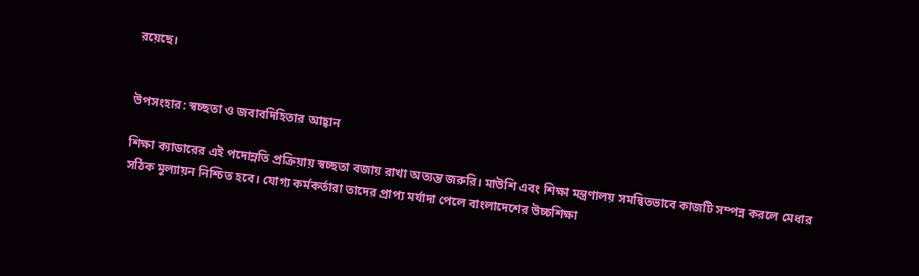রয়েছে।


উপসংহার: স্বচ্ছতা ও জবাবদিহিতার আহ্বান

শিক্ষা ক্যাডারের এই পদোন্নতি প্রক্রিয়ায় স্বচ্ছতা বজায় রাখা অত্যন্ত জরুরি। মাউশি এবং শিক্ষা মন্ত্রণালয় সমন্বিতভাবে কাজটি সম্পন্ন করলে মেধার সঠিক মূল্যায়ন নিশ্চিত হবে। যোগ্য কর্মকর্তারা তাদের প্রাপ্য মর্যাদা পেলে বাংলাদেশের উচ্চশিক্ষা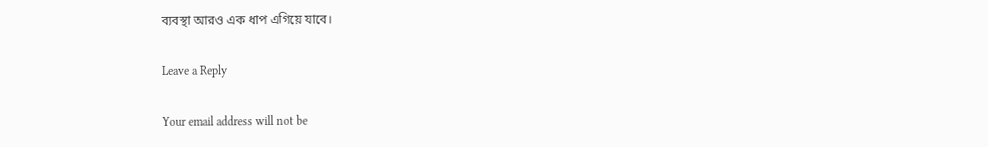ব্যবস্থা আরও এক ধাপ এগিয়ে যাবে।

Leave a Reply

Your email address will not be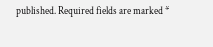published. Required fields are marked *